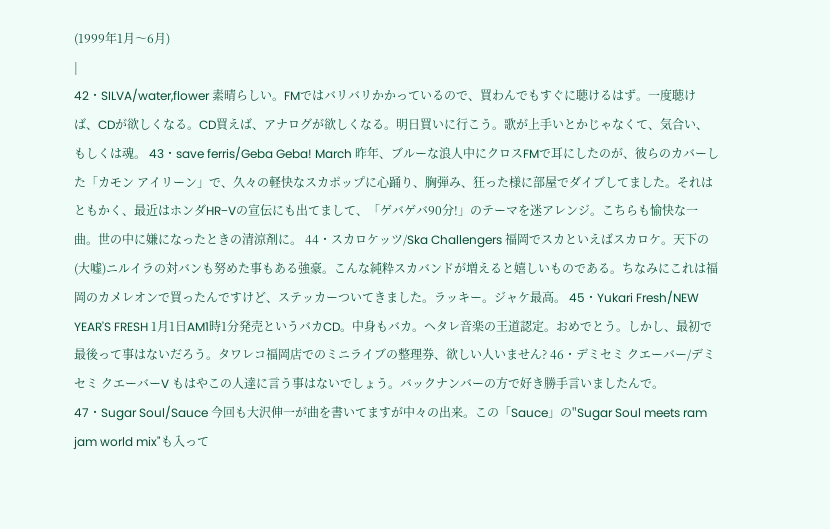(1999年1月〜6月)
|
42・SILVA/water,flower 素晴らしい。FMではバリバリかかっているので、買わんでもすぐに聴けるはず。一度聴けば、CDが欲しくなる。CD買えば、アナログが欲しくなる。明日買いに行こう。歌が上手いとかじゃなくて、気合い、もしくは魂。 43・save ferris/Geba Geba! March 昨年、ブルーな浪人中にクロスFMで耳にしたのが、彼らのカバーした「カモン アイリーン」で、久々の軽快なスカポップに心踊り、胸弾み、狂った様に部屋でダイブしてました。それはともかく、最近はホンダHR−Vの宣伝にも出てまして、「ゲバゲバ90分!」のテーマを迷アレンジ。こちらも愉快な一曲。世の中に嫌になったときの清涼剤に。 44・スカロケッツ/Ska Challengers 福岡でスカといえばスカロケ。天下の(大嘘)ニルイラの対バンも努めた事もある強豪。こんな純粋スカバンドが増えると嬉しいものである。ちなみにこれは福岡のカメレオンで買ったんですけど、ステッカーついてきました。ラッキー。ジャケ最高。 45・Yukari Fresh/NEW YEAR'S FRESH 1月1日AM1時1分発売というバカCD。中身もバカ。ヘタレ音楽の王道認定。おめでとう。しかし、最初で最後って事はないだろう。タワレコ福岡店でのミニライブの整理券、欲しい人いません? 46・デミセミ クエーバー/デミセミ クエーバーV もはやこの人達に言う事はないでしょう。バックナンバーの方で好き勝手言いましたんで。 47・Sugar Soul/Sauce 今回も大沢伸一が曲を書いてますが中々の出来。この「Sauce」の"Sugar Soul meets ram jam world mix"も入って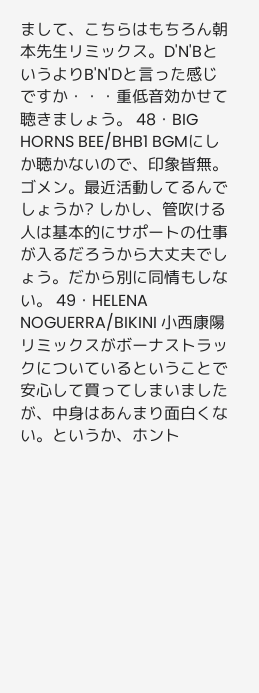まして、こちらはもちろん朝本先生リミックス。D'N'BというよりB'N'Dと言った感じですか・・・重低音効かせて聴きましょう。 48・BIG HORNS BEE/BHB1 BGMにしか聴かないので、印象皆無。ゴメン。最近活動してるんでしょうか? しかし、管吹ける人は基本的にサポートの仕事が入るだろうから大丈夫でしょう。だから別に同情もしない。 49・HELENA NOGUERRA/BIKINI 小西康陽リミックスがボーナストラックについているということで安心して買ってしまいましたが、中身はあんまり面白くない。というか、ホント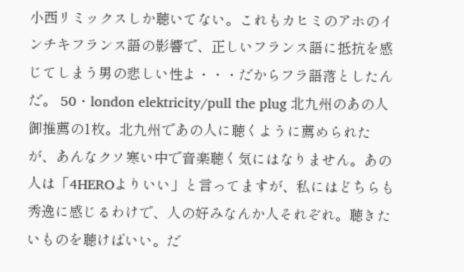小西リミックスしか聴いてない。これもカヒミのアホのインチキフランス語の影響で、正しいフランス語に抵抗を感じてしまう男の悲しい性よ・・・だからフラ語落としたんだ。 50・london elektricity/pull the plug 北九州のあの人御推薦の1枚。北九州であの人に聴くように薦められたが、あんなクソ寒い中で音楽聴く気にはなりません。あの人は「4HEROよりいい」と言ってますが、私にはどちらも秀逸に感じるわけで、人の好みなんか人それぞれ。聴きたいものを聴けばいい。だ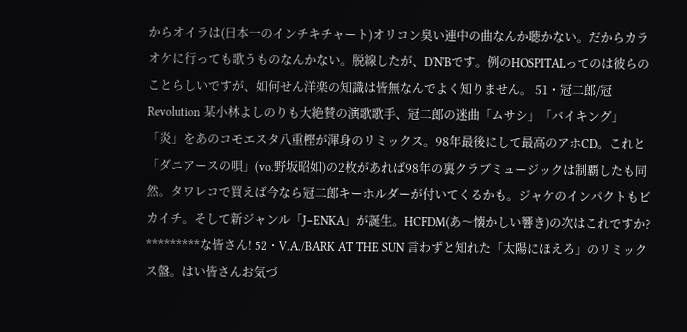からオイラは(日本一のインチキチャート)オリコン臭い連中の曲なんか聴かない。だからカラオケに行っても歌うものなんかない。脱線したが、D'N'Bです。例のHOSPITALってのは彼らのことらしいですが、如何せん洋楽の知識は皆無なんでよく知りません。 51・冠二郎/冠 Revolution 某小林よしのりも大絶賛の演歌歌手、冠二郎の迷曲「ムサシ」「バイキング」「炎」をあのコモエスタ八重樫が渾身のリミックス。98年最後にして最高のアホCD。これと「ダニアースの唄」(vo.野坂昭如)の2枚があれば98年の裏クラブミュージックは制覇したも同然。タワレコで買えば今なら冠二郎キーホルダーが付いてくるかも。ジャケのインパクトもピカイチ。そして新ジャンル「J−ENKA」が誕生。HCFDM(あ〜懐かしい響き)の次はこれですか? *********な皆さん! 52・V.A./BARK AT THE SUN 言わずと知れた「太陽にほえろ」のリミックス盤。はい皆さんお気づ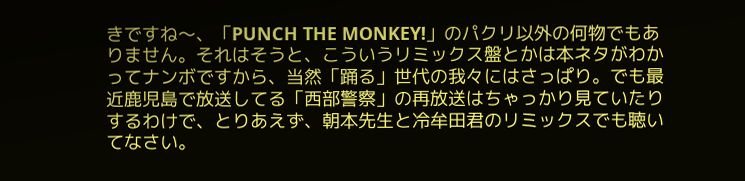きですね〜、「PUNCH THE MONKEY!」のパクリ以外の何物でもありません。それはそうと、こういうリミックス盤とかは本ネタがわかってナンボですから、当然「踊る」世代の我々にはさっぱり。でも最近鹿児島で放送してる「西部警察」の再放送はちゃっかり見ていたりするわけで、とりあえず、朝本先生と冷牟田君のリミックスでも聴いてなさい。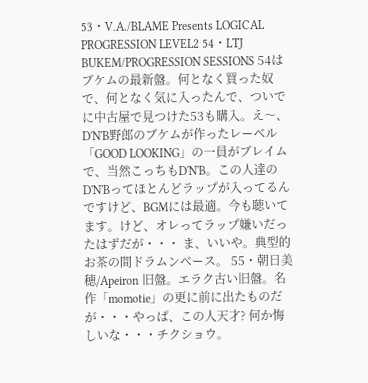53・V.A./BLAME Presents LOGICAL PROGRESSION LEVEL2 54・LTJ BUKEM/PROGRESSION SESSIONS 54はブケムの最新盤。何となく買った奴で、何となく気に入ったんで、ついでに中古屋で見つけた53も購入。え〜、D'N'B野郎のブケムが作ったレーベル「GOOD LOOKING」の一員がブレイムで、当然こっちもD'N'B。この人達のD'N'Bってほとんどラップが入ってるんですけど、BGMには最適。今も聴いてます。けど、オレってラップ嫌いだったはずだが・・・ ま、いいや。典型的お茶の間ドラムンベース。 55・朝日美穂/Apeiron 旧盤。エラク古い旧盤。名作「momotie」の更に前に出たものだが・・・やっぱ、この人天才? 何か悔しいな・・・チクショウ。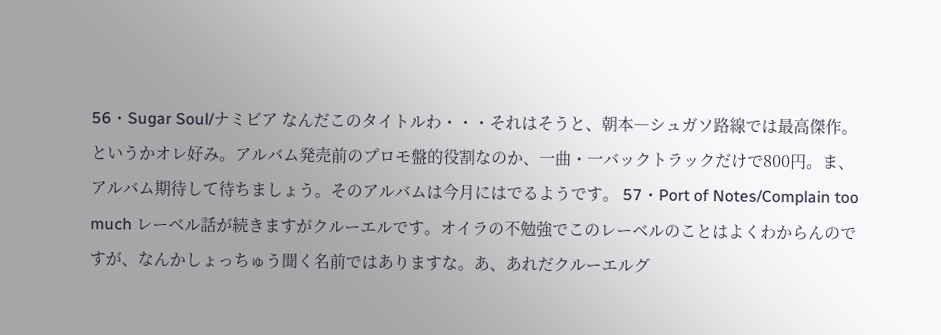56・Sugar Soul/ナミビア なんだこのタイトルわ・・・それはそうと、朝本―シュガソ路線では最高傑作。というかオレ好み。アルバム発売前のプロモ盤的役割なのか、一曲・一バックトラックだけで800円。ま、アルバム期待して待ちましょう。そのアルバムは今月にはでるようです。 57・Port of Notes/Complain too much レーベル話が続きますがクルーエルです。オイラの不勉強でこのレーベルのことはよくわからんのですが、なんかしょっちゅう聞く名前ではありますな。あ、あれだクルーエルグ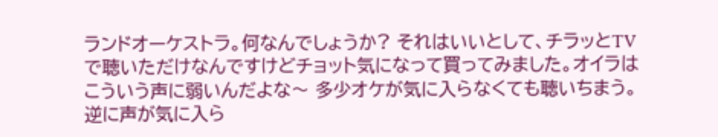ランドオーケストラ。何なんでしょうか? それはいいとして、チラッとTVで聴いただけなんですけどチョット気になって買ってみました。オイラはこういう声に弱いんだよな〜 多少オケが気に入らなくても聴いちまう。逆に声が気に入ら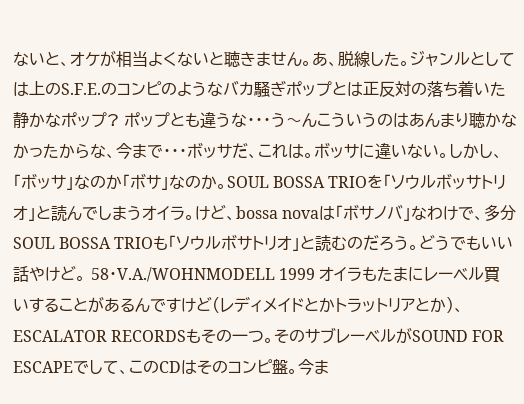ないと、オケが相当よくないと聴きません。あ、脱線した。ジャンルとしては上のS.F.E.のコンピのようなバカ騒ぎポップとは正反対の落ち着いた静かなポップ? ポップとも違うな・・・う〜んこういうのはあんまり聴かなかったからな、今まで・・・ボッサだ、これは。ボッサに違いない。しかし、「ボッサ」なのか「ボサ」なのか。SOUL BOSSA TRIOを「ソウルボッサトリオ」と読んでしまうオイラ。けど、bossa novaは「ボサノバ」なわけで、多分SOUL BOSSA TRIOも「ソウルボサトリオ」と読むのだろう。どうでもいい話やけど。 58・V.A./WOHNMODELL 1999 オイラもたまにレーベル買いすることがあるんですけど(レディメイドとかトラットリアとか)、ESCALATOR RECORDSもその一つ。そのサブレーベルがSOUND FOR ESCAPEでして、このCDはそのコンピ盤。今ま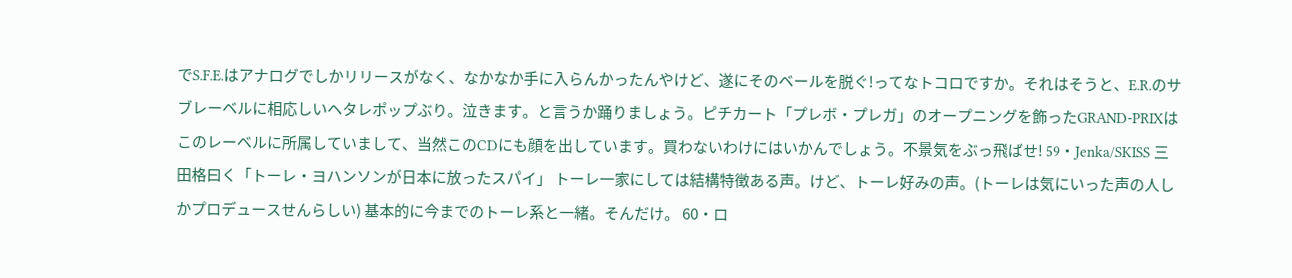でS.F.E.はアナログでしかリリースがなく、なかなか手に入らんかったんやけど、遂にそのベールを脱ぐ!ってなトコロですか。それはそうと、E.R.のサブレーベルに相応しいヘタレポップぶり。泣きます。と言うか踊りましょう。ピチカート「プレボ・プレガ」のオープニングを飾ったGRAND-PRIXはこのレーベルに所属していまして、当然このCDにも顔を出しています。買わないわけにはいかんでしょう。不景気をぶっ飛ばせ! 59・Jenka/SKISS 三田格曰く「トーレ・ヨハンソンが日本に放ったスパイ」 トーレ一家にしては結構特徴ある声。けど、トーレ好みの声。(トーレは気にいった声の人しかプロデュースせんらしい) 基本的に今までのトーレ系と一緒。そんだけ。 60・ロ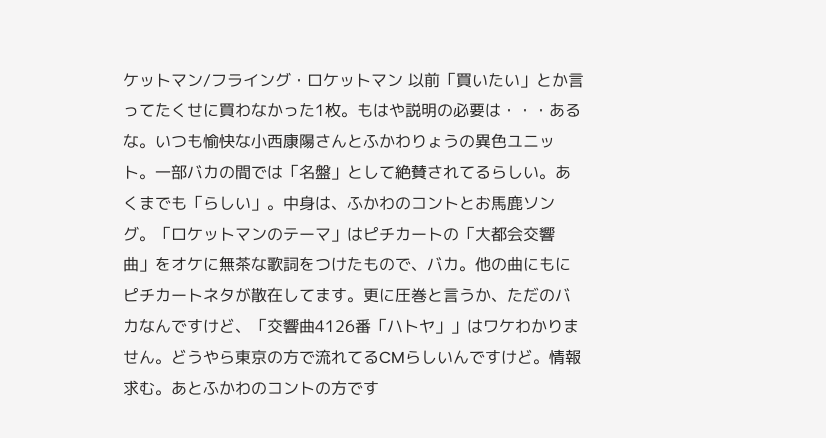ケットマン/フライング・ロケットマン 以前「買いたい」とか言ってたくせに買わなかった1枚。もはや説明の必要は・・・あるな。いつも愉快な小西康陽さんとふかわりょうの異色ユニット。一部バカの間では「名盤」として絶賛されてるらしい。あくまでも「らしい」。中身は、ふかわのコントとお馬鹿ソング。「ロケットマンのテーマ」はピチカートの「大都会交響曲」をオケに無茶な歌詞をつけたもので、バカ。他の曲にもにピチカートネタが散在してます。更に圧巻と言うか、ただのバカなんですけど、「交響曲4126番「ハトヤ」」はワケわかりません。どうやら東京の方で流れてるCMらしいんですけど。情報求む。あとふかわのコントの方です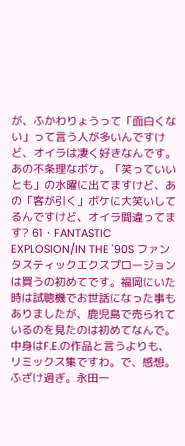が、ふかわりょうって「面白くない」って言う人が多いんですけど、オイラは凄く好きなんです。あの不条理なボケ。「笑っていいとも」の水曜に出てますけど、あの「客が引く」ボケに大笑いしてるんですけど、オイラ間違ってます? 61・FANTASTIC EXPLOSION/IN THE '90S ファンタスティックエクスプロージョンは買うの初めてです。福岡にいた時は試聴機でお世話になった事もありましたが、鹿児島で売られているのを見たのは初めてなんで。中身はF.E.の作品と言うよりも、リミックス集ですわ。で、感想。ふざけ過ぎ。永田一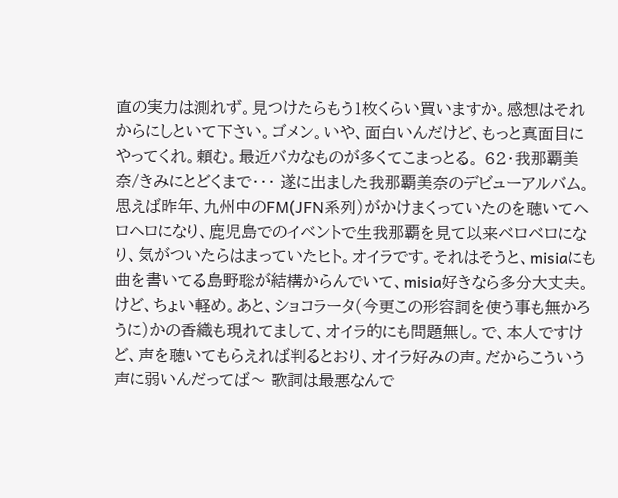直の実力は測れず。見つけたらもう1枚くらい買いますか。感想はそれからにしといて下さい。ゴメン。いや、面白いんだけど、もっと真面目にやってくれ。頼む。最近バカなものが多くてこまっとる。 62・我那覇美奈/きみにとどくまで・・・ 遂に出ました我那覇美奈のデビューアルバム。思えば昨年、九州中のFM(JFN系列)がかけまくっていたのを聴いてヘロヘロになり、鹿児島でのイベントで生我那覇を見て以来ベロベロになり、気がついたらはまっていたヒト。オイラです。それはそうと、misiaにも曲を書いてる島野聡が結構からんでいて、misia好きなら多分大丈夫。けど、ちょい軽め。あと、ショコラータ(今更この形容詞を使う事も無かろうに)かの香織も現れてまして、オイラ的にも問題無し。で、本人ですけど、声を聴いてもらえれば判るとおり、オイラ好みの声。だからこういう声に弱いんだってば〜 歌詞は最悪なんで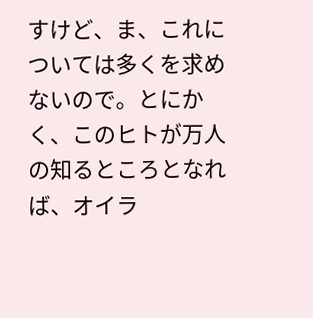すけど、ま、これについては多くを求めないので。とにかく、このヒトが万人の知るところとなれば、オイラ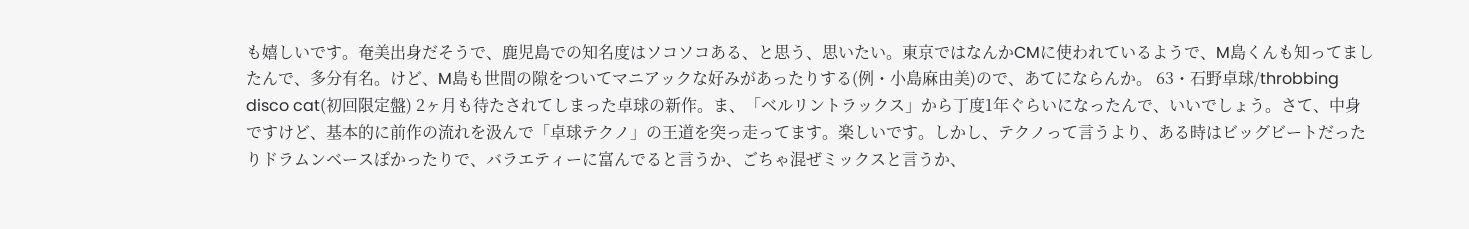も嬉しいです。奄美出身だそうで、鹿児島での知名度はソコソコある、と思う、思いたい。東京ではなんかCMに使われているようで、M島くんも知ってましたんで、多分有名。けど、M島も世間の隙をついてマニアックな好みがあったりする(例・小島麻由美)ので、あてにならんか。 63・石野卓球/throbbing disco cat(初回限定盤) 2ヶ月も待たされてしまった卓球の新作。ま、「ベルリントラックス」から丁度1年ぐらいになったんで、いいでしょう。さて、中身ですけど、基本的に前作の流れを汲んで「卓球テクノ」の王道を突っ走ってます。楽しいです。しかし、テクノって言うより、ある時はビッグビートだったりドラムンベースぽかったりで、バラエティーに富んでると言うか、ごちゃ混ぜミックスと言うか、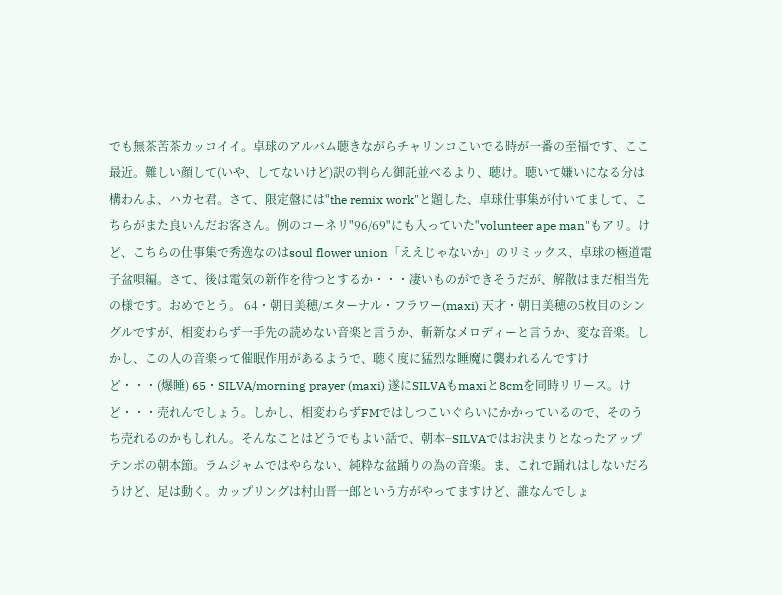でも無茶苦茶カッコイイ。卓球のアルバム聴きながらチャリンコこいでる時が一番の至福です、ここ最近。難しい顔して(いや、してないけど)訳の判らん御託並べるより、聴け。聴いて嫌いになる分は構わんよ、ハカセ君。さて、限定盤には"the remix work"と題した、卓球仕事集が付いてまして、こちらがまた良いんだお客さん。例のコーネリ"96/69"にも入っていた"volunteer ape man"もアリ。けど、こちらの仕事集で秀逸なのはsoul flower union「ええじゃないか」のリミックス、卓球の極道電子盆唄編。さて、後は電気の新作を待つとするか・・・凄いものができそうだが、解散はまだ相当先の様です。おめでとう。 64・朝日美穂/エターナル・フラワー(maxi) 天才・朝日美穂の5枚目のシングルですが、相変わらず一手先の読めない音楽と言うか、斬新なメロディーと言うか、変な音楽。しかし、この人の音楽って催眠作用があるようで、聴く度に猛烈な睡魔に襲われるんですけど・・・(爆睡) 65・SILVA/morning prayer (maxi) 遂にSILVAもmaxiと8cmを同時リリース。けど・・・売れんでしょう。しかし、相変わらずFMではしつこいぐらいにかかっているので、そのうち売れるのかもしれん。そんなことはどうでもよい話で、朝本−SILVAではお決まりとなったアップテンポの朝本節。ラムジャムではやらない、純粋な盆踊りの為の音楽。ま、これで踊れはしないだろうけど、足は動く。カップリングは村山晋一郎という方がやってますけど、誰なんでしょ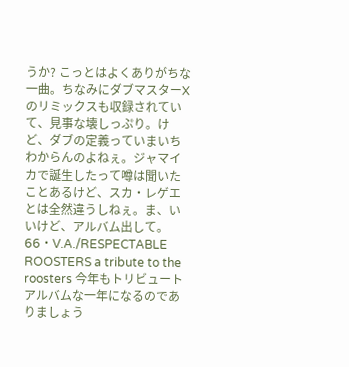うか? こっとはよくありがちな一曲。ちなみにダブマスターXのリミックスも収録されていて、見事な壊しっぷり。けど、ダブの定義っていまいちわからんのよねぇ。ジャマイカで誕生したって噂は聞いたことあるけど、スカ・レゲエとは全然違うしねぇ。ま、いいけど、アルバム出して。 66・V.A./RESPECTABLE ROOSTERS a tribute to the roosters 今年もトリビュートアルバムな一年になるのでありましょう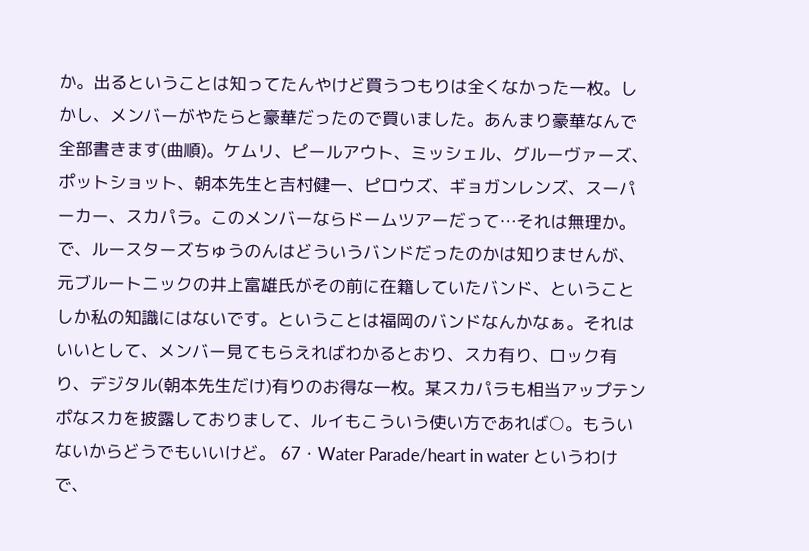か。出るということは知ってたんやけど買うつもりは全くなかった一枚。しかし、メンバーがやたらと豪華だったので買いました。あんまり豪華なんで全部書きます(曲順)。ケムリ、ピールアウト、ミッシェル、グルーヴァーズ、ポットショット、朝本先生と吉村健一、ピロウズ、ギョガンレンズ、スーパーカー、スカパラ。このメンバーならドームツアーだって…それは無理か。で、ルースターズちゅうのんはどういうバンドだったのかは知りませんが、元ブルートニックの井上富雄氏がその前に在籍していたバンド、ということしか私の知識にはないです。ということは福岡のバンドなんかなぁ。それはいいとして、メンバー見てもらえればわかるとおり、スカ有り、ロック有り、デジタル(朝本先生だけ)有りのお得な一枚。某スカパラも相当アップテンポなスカを披露しておりまして、ルイもこういう使い方であれば○。もういないからどうでもいいけど。 67・Water Parade/heart in water というわけで、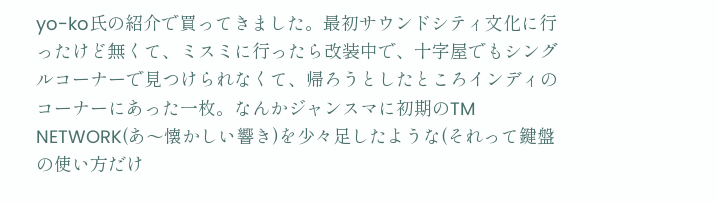yo-ko氏の紹介で買ってきました。最初サウンドシティ文化に行ったけど無くて、ミスミに行ったら改装中で、十字屋でもシングルコーナーで見つけられなくて、帰ろうとしたところインディのコーナーにあった一枚。なんかジャンスマに初期のTM NETWORK(あ〜懐かしい響き)を少々足したような(それって鍵盤の使い方だけ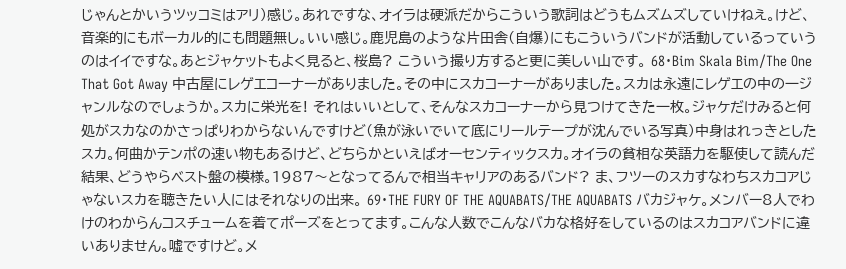じゃんとかいうツッコミはアリ)感じ。あれですな、オイラは硬派だからこういう歌詞はどうもムズムズしていけねえ。けど、音楽的にもボーカル的にも問題無し。いい感じ。鹿児島のような片田舎(自爆)にもこういうバンドが活動しているっていうのはイイですな。あとジャケットもよく見ると、桜島? こういう撮り方すると更に美しい山です。 68・Bim Skala Bim/The One That Got Away 中古屋にレゲエコーナーがありました。その中にスカコーナーがありました。スカは永遠にレゲエの中の一ジャンルなのでしょうか。スカに栄光を! それはいいとして、そんなスカコーナーから見つけてきた一枚。ジャケだけみると何処がスカなのかさっぱりわからないんですけど(魚が泳いでいて底にリールテープが沈んでいる写真)中身はれっきとしたスカ。何曲かテンポの速い物もあるけど、どちらかといえばオーセンティックスカ。オイラの貧相な英語力を駆使して読んだ結果、どうやらベスト盤の模様。1987〜となってるんで相当キャリアのあるバンド? ま、フツーのスカすなわちスカコアじゃないスカを聴きたい人にはそれなりの出来。 69・THE FURY OF THE AQUABATS/THE AQUABATS バカジャケ。メンバー8人でわけのわからんコスチュームを着てポーズをとってます。こんな人数でこんなバカな格好をしているのはスカコアバンドに違いありません。嘘ですけど。メ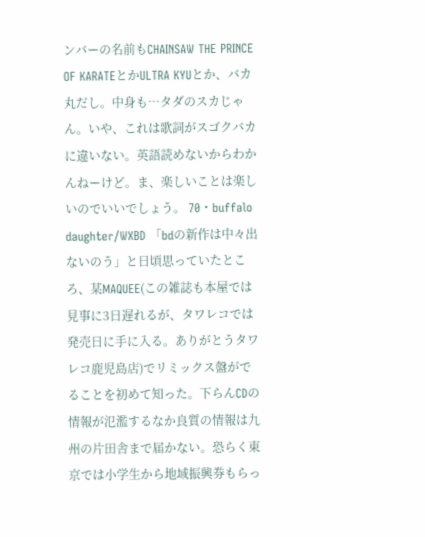ンバーの名前もCHAINSAW THE PRINCE OF KARATEとかULTRA KYUとか、バカ丸だし。中身も…タダのスカじゃん。いや、これは歌詞がスゴクバカに違いない。英語読めないからわかんねーけど。ま、楽しいことは楽しいのでいいでしょう。 70・buffalo daughter/WXBD 「bdの新作は中々出ないのう」と日頃思っていたところ、某MAQUEE(この雑誌も本屋では見事に3日遅れるが、タワレコでは発売日に手に入る。ありがとうタワレコ鹿児島店)でリミックス盤がでることを初めて知った。下らんCDの情報が氾濫するなか良質の情報は九州の片田舎まで届かない。恐らく東京では小学生から地域振興券もらっ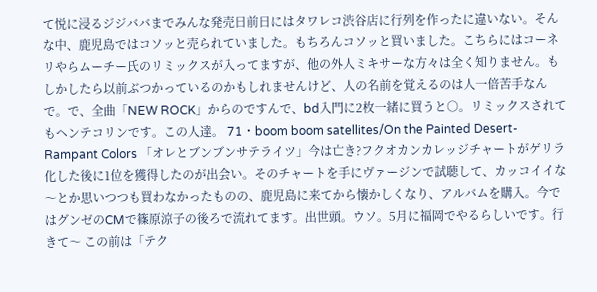て悦に浸るジジババまでみんな発売日前日にはタワレコ渋谷店に行列を作ったに違いない。そんな中、鹿児島ではコソッと売られていました。もちろんコソッと買いました。こちらにはコーネリやらムーチー氏のリミックスが入ってますが、他の外人ミキサーな方々は全く知りません。もしかしたら以前ぶつかっているのかもしれませんけど、人の名前を覚えるのは人一倍苦手なんで。で、全曲「NEW ROCK」からのですんで、bd入門に2枚一緒に買うと○。リミックスされてもヘンテコリンです。この人達。 71・boom boom satellites/On the Painted Desert-Rampant Colors 「オレとブンブンサテライツ」今は亡き?フクオカンカレッジチャートがゲリラ化した後に1位を獲得したのが出会い。そのチャートを手にヴァージンで試聴して、カッコイイな〜とか思いつつも買わなかったものの、鹿児島に来てから懐かしくなり、アルバムを購入。今ではグンゼのCMで篠原涼子の後ろで流れてます。出世頭。ウソ。5月に福岡でやるらしいです。行きて〜 この前は「テク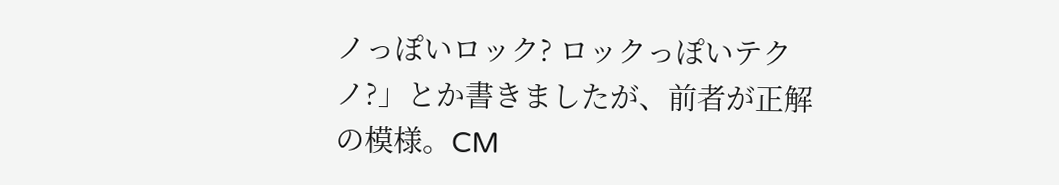ノっぽいロック? ロックっぽいテクノ?」とか書きましたが、前者が正解の模様。CM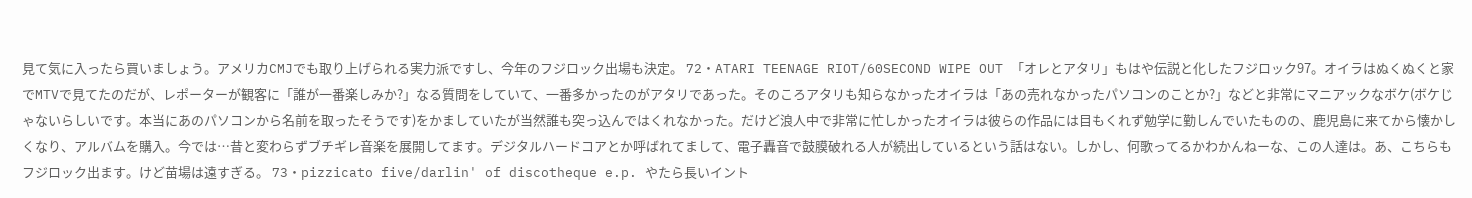見て気に入ったら買いましょう。アメリカCMJでも取り上げられる実力派ですし、今年のフジロック出場も決定。 72・ATARI TEENAGE RIOT/60SECOND WIPE OUT 「オレとアタリ」もはや伝説と化したフジロック97。オイラはぬくぬくと家でMTVで見てたのだが、レポーターが観客に「誰が一番楽しみか?」なる質問をしていて、一番多かったのがアタリであった。そのころアタリも知らなかったオイラは「あの売れなかったパソコンのことか?」などと非常にマニアックなボケ(ボケじゃないらしいです。本当にあのパソコンから名前を取ったそうです)をかましていたが当然誰も突っ込んではくれなかった。だけど浪人中で非常に忙しかったオイラは彼らの作品には目もくれず勉学に勤しんでいたものの、鹿児島に来てから懐かしくなり、アルバムを購入。今では…昔と変わらずブチギレ音楽を展開してます。デジタルハードコアとか呼ばれてまして、電子轟音で鼓膜破れる人が続出しているという話はない。しかし、何歌ってるかわかんねーな、この人達は。あ、こちらもフジロック出ます。けど苗場は遠すぎる。 73・pizzicato five/darlin' of discotheque e.p. やたら長いイント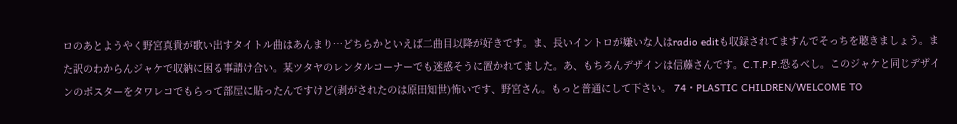ロのあとようやく野宮真貴が歌い出すタイトル曲はあんまり…どちらかといえば二曲目以降が好きです。ま、長いイントロが嫌いな人はradio editも収録されてますんでそっちを聴きましょう。また訳のわからんジャケで収納に困る事請け合い。某ツタヤのレンタルコーナーでも迷惑そうに置かれてました。あ、もちろんデザインは信藤さんです。C.T.P.P.恐るべし。このジャケと同じデザインのポスターをタワレコでもらって部屋に貼ったんですけど(剥がされたのは原田知世)怖いです、野宮さん。もっと普通にして下さい。 74・PLASTIC CHILDREN/WELCOME TO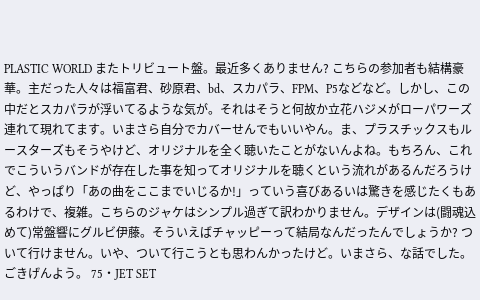PLASTIC WORLD またトリビュート盤。最近多くありません? こちらの参加者も結構豪華。主だった人々は福富君、砂原君、bd、スカパラ、FPM、P5などなど。しかし、この中だとスカパラが浮いてるような気が。それはそうと何故か立花ハジメがローパワーズ連れて現れてます。いまさら自分でカバーせんでもいいやん。ま、プラスチックスもルースターズもそうやけど、オリジナルを全く聴いたことがないんよね。もちろん、これでこういうバンドが存在した事を知ってオリジナルを聴くという流れがあるんだろうけど、やっぱり「あの曲をここまでいじるか!」っていう喜びあるいは驚きを感じたくもあるわけで、複雑。こちらのジャケはシンプル過ぎて訳わかりません。デザインは(闘魂込めて)常盤響にグルビ伊藤。そういえばチャッピーって結局なんだったんでしょうか? ついて行けません。いや、ついて行こうとも思わんかったけど。いまさら、な話でした。ごきげんよう。 75・JET SET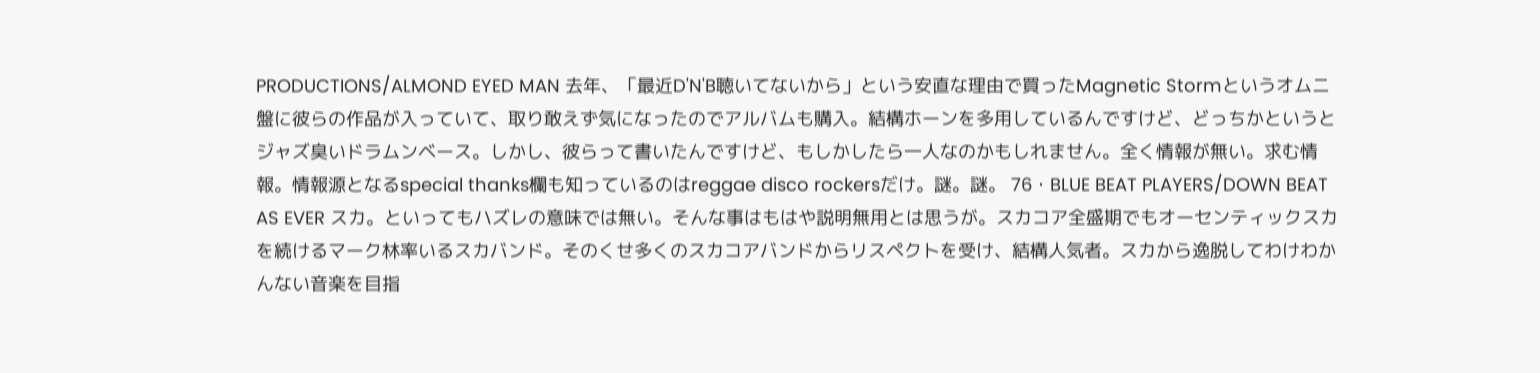PRODUCTIONS/ALMOND EYED MAN 去年、「最近D'N'B聴いてないから」という安直な理由で買ったMagnetic Stormというオムニ盤に彼らの作品が入っていて、取り敢えず気になったのでアルバムも購入。結構ホーンを多用しているんですけど、どっちかというとジャズ臭いドラムンベース。しかし、彼らって書いたんですけど、もしかしたら一人なのかもしれません。全く情報が無い。求む情報。情報源となるspecial thanks欄も知っているのはreggae disco rockersだけ。謎。謎。 76・BLUE BEAT PLAYERS/DOWN BEAT AS EVER スカ。といってもハズレの意味では無い。そんな事はもはや説明無用とは思うが。スカコア全盛期でもオーセンティックスカを続けるマーク林率いるスカバンド。そのくせ多くのスカコアバンドからリスペクトを受け、結構人気者。スカから逸脱してわけわかんない音楽を目指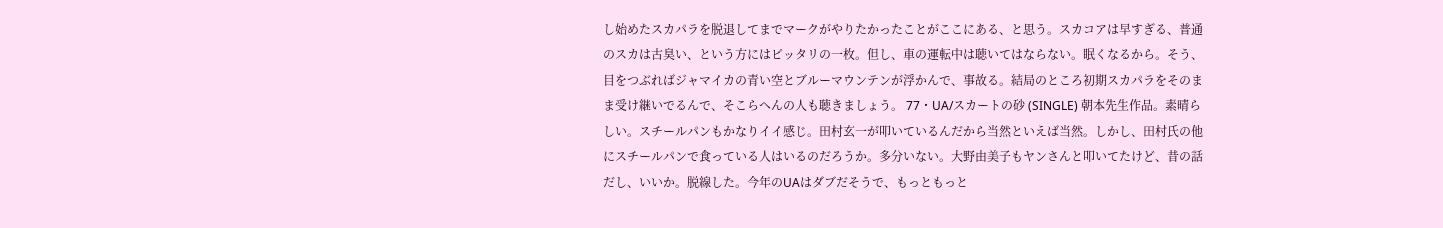し始めたスカパラを脱退してまでマークがやりたかったことがここにある、と思う。スカコアは早すぎる、普通のスカは古臭い、という方にはピッタリの一枚。但し、車の運転中は聴いてはならない。眠くなるから。そう、目をつぶればジャマイカの青い空とブルーマウンテンが浮かんで、事故る。結局のところ初期スカパラをそのまま受け継いでるんで、そこらへんの人も聴きましょう。 77・UA/スカートの砂 (SINGLE) 朝本先生作品。素晴らしい。スチールパンもかなりイイ感じ。田村玄一が叩いているんだから当然といえば当然。しかし、田村氏の他にスチールパンで食っている人はいるのだろうか。多分いない。大野由美子もヤンさんと叩いてたけど、昔の話だし、いいか。脱線した。今年のUAはダブだそうで、もっともっと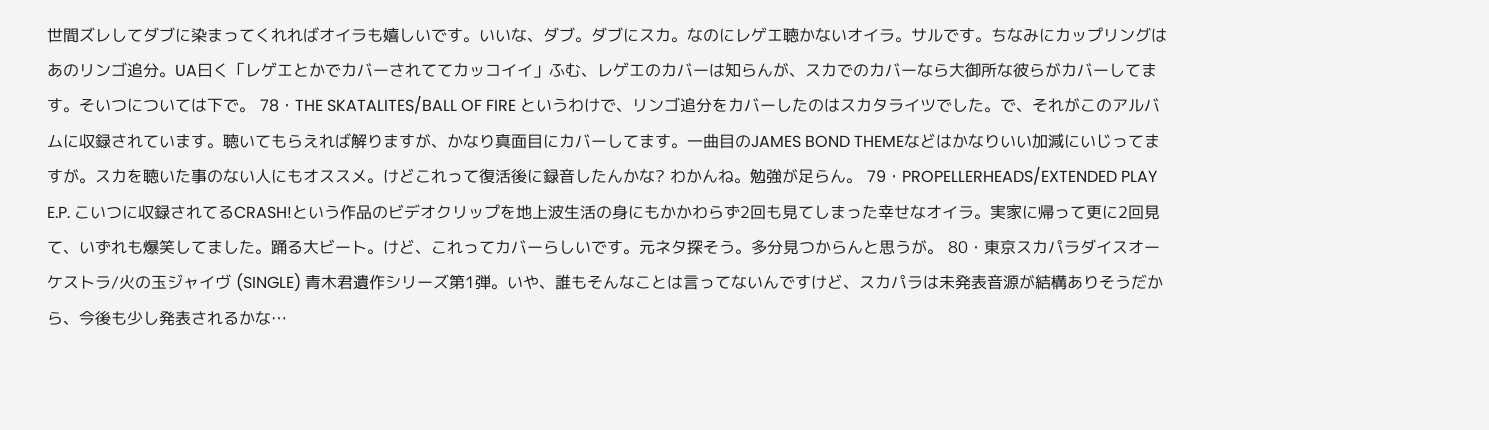世間ズレしてダブに染まってくれればオイラも嬉しいです。いいな、ダブ。ダブにスカ。なのにレゲエ聴かないオイラ。サルです。ちなみにカップリングはあのリンゴ追分。UA曰く「レゲエとかでカバーされててカッコイイ」ふむ、レゲエのカバーは知らんが、スカでのカバーなら大御所な彼らがカバーしてます。そいつについては下で。 78・THE SKATALITES/BALL OF FIRE というわけで、リンゴ追分をカバーしたのはスカタライツでした。で、それがこのアルバムに収録されています。聴いてもらえれば解りますが、かなり真面目にカバーしてます。一曲目のJAMES BOND THEMEなどはかなりいい加減にいじってますが。スカを聴いた事のない人にもオススメ。けどこれって復活後に録音したんかな? わかんね。勉強が足らん。 79・PROPELLERHEADS/EXTENDED PLAY E.P. こいつに収録されてるCRASH!という作品のビデオクリップを地上波生活の身にもかかわらず2回も見てしまった幸せなオイラ。実家に帰って更に2回見て、いずれも爆笑してました。踊る大ビート。けど、これってカバーらしいです。元ネタ探そう。多分見つからんと思うが。 80・東京スカパラダイスオーケストラ/火の玉ジャイヴ (SINGLE) 青木君遺作シリーズ第1弾。いや、誰もそんなことは言ってないんですけど、スカパラは未発表音源が結構ありそうだから、今後も少し発表されるかな…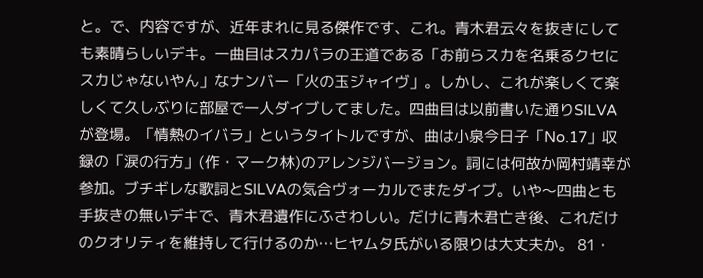と。で、内容ですが、近年まれに見る傑作です、これ。青木君云々を抜きにしても素晴らしいデキ。一曲目はスカパラの王道である「お前らスカを名乗るクセにスカじゃないやん」なナンバー「火の玉ジャイヴ」。しかし、これが楽しくて楽しくて久しぶりに部屋で一人ダイブしてました。四曲目は以前書いた通りSILVAが登場。「情熱のイバラ」というタイトルですが、曲は小泉今日子「No.17」収録の「涙の行方」(作・マーク林)のアレンジバージョン。詞には何故か岡村靖幸が参加。ブチギレな歌詞とSILVAの気合ヴォーカルでまたダイブ。いや〜四曲とも手抜きの無いデキで、青木君遺作にふさわしい。だけに青木君亡き後、これだけのクオリティを維持して行けるのか…ヒヤムタ氏がいる限りは大丈夫か。 81・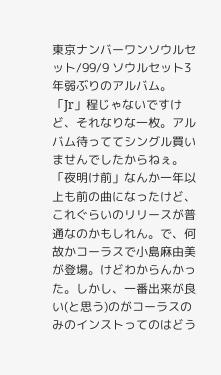東京ナンバーワンソウルセット/99/9 ソウルセット3年弱ぶりのアルバム。「Jr」程じゃないですけど、それなりな一枚。アルバム待っててシングル買いませんでしたからねぇ。「夜明け前」なんか一年以上も前の曲になったけど、これぐらいのリリースが普通なのかもしれん。で、何故かコーラスで小島麻由美が登場。けどわからんかった。しかし、一番出来が良い(と思う)のがコーラスのみのインストってのはどう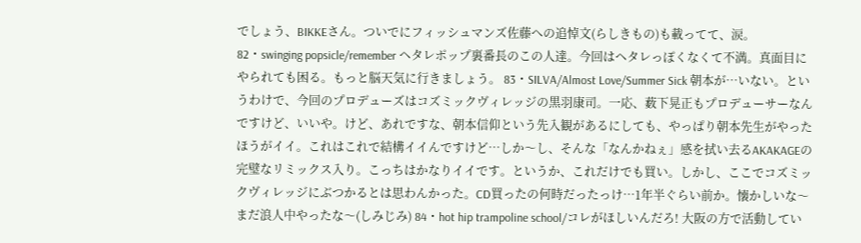でしょう、BIKKEさん。ついでにフィッシュマンズ佐藤への追悼文(らしきもの)も載ってて、涙。 82・swinging popsicle/remember ヘタレポップ裏番長のこの人達。今回はヘタレっぽくなくて不満。真面目にやられても困る。もっと脳天気に行きましょう。 83・SILVA/Almost Love/Summer Sick 朝本が…いない。というわけで、今回のプロデューズはコズミックヴィレッジの黒羽康司。一応、薮下晃正もプロデューサーなんですけど、いいや。けど、あれですな、朝本信仰という先入観があるにしても、やっぱり朝本先生がやったほうがイイ。これはこれで結構イイんですけど…しか〜し、そんな「なんかねぇ」感を拭い去るAKAKAGEの完璧なリミックス入り。こっちはかなりイイです。というか、これだけでも買い。しかし、ここでコズミックヴィレッジにぶつかるとは思わんかった。CD買ったの何時だったっけ…1年半ぐらい前か。懐かしいな〜まだ浪人中やったな〜(しみじみ) 84・hot hip trampoline school/コレがほしいんだろ! 大阪の方で活動してい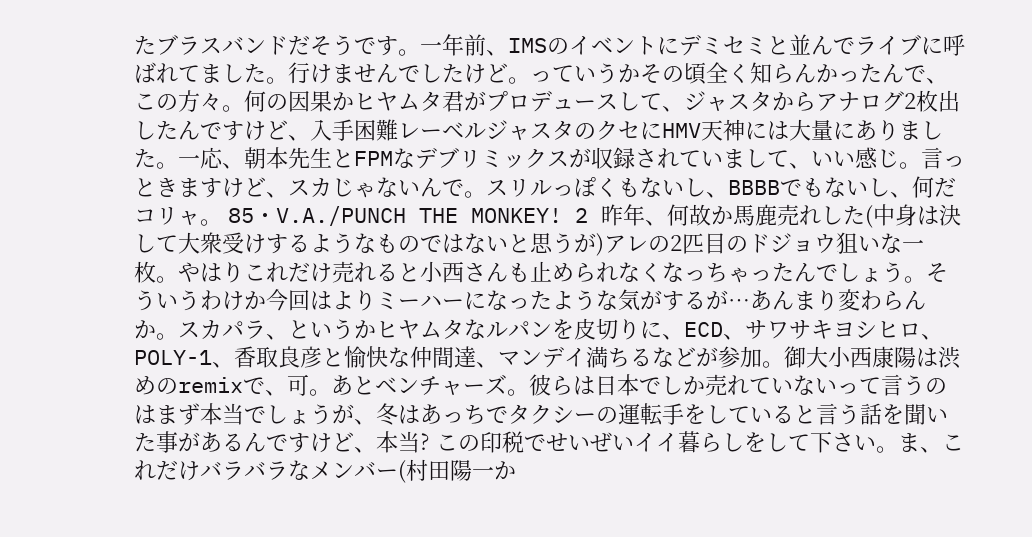たブラスバンドだそうです。一年前、IMSのイベントにデミセミと並んでライブに呼ばれてました。行けませんでしたけど。っていうかその頃全く知らんかったんで、この方々。何の因果かヒヤムタ君がプロデュースして、ジャスタからアナログ2枚出したんですけど、入手困難レーベルジャスタのクセにHMV天神には大量にありました。一応、朝本先生とFPMなデブリミックスが収録されていまして、いい感じ。言っときますけど、スカじゃないんで。スリルっぽくもないし、BBBBでもないし、何だコリャ。 85・V.A./PUNCH THE MONKEY! 2 昨年、何故か馬鹿売れした(中身は決して大衆受けするようなものではないと思うが)アレの2匹目のドジョウ狙いな一枚。やはりこれだけ売れると小西さんも止められなくなっちゃったんでしょう。そういうわけか今回はよりミーハーになったような気がするが…あんまり変わらんか。スカパラ、というかヒヤムタなルパンを皮切りに、ECD、サワサキヨシヒロ、POLY-1、香取良彦と愉快な仲間達、マンデイ満ちるなどが参加。御大小西康陽は渋めのremixで、可。あとベンチャーズ。彼らは日本でしか売れていないって言うのはまず本当でしょうが、冬はあっちでタクシーの運転手をしていると言う話を聞いた事があるんですけど、本当? この印税でせいぜいイイ暮らしをして下さい。ま、これだけバラバラなメンバー(村田陽一か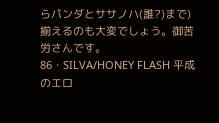らパンダとササノハ(誰?)まで)揃えるのも大変でしょう。御苦労さんです。 86・SILVA/HONEY FLASH 平成のエロ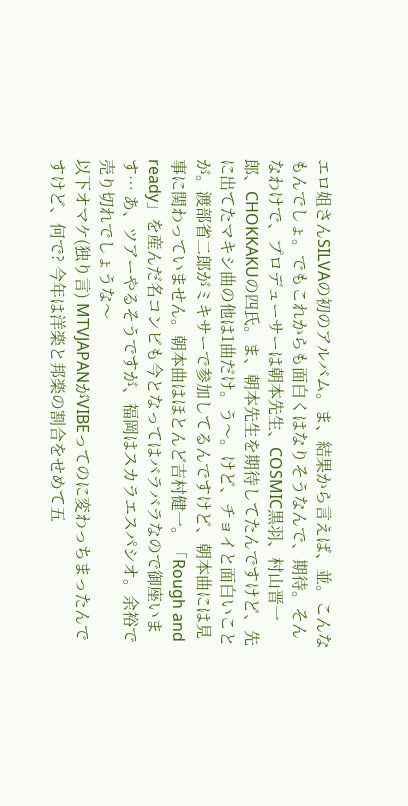エロ姐さんSILVAの初のアルバム。ま、結果から言えば、並。こんなもんでしょ。でもこれからも面白くはなりそうなんで、期待。そんなわけで、プロデューサーは朝本先生、COSMIC黒羽、村山晋一郎、CHOKKAKUの四氏。ま、朝本先生を期待してたんですけど、先に出てたマキシ曲の他は1曲だけ。う〜。けど、チョイと面白いことが。渡部省二郎がミキサーで参加してるんですけど、朝本曲には見事に関わっていません。朝本曲はほとんど吉村健一。「Rough and ready」を産んだ名コンビも今となってはバラバラなので御座います… あ、ツアーやるそうですが、福岡はスカラエスパシオ。余裕で売り切れでしょうな〜
以下オマケ(独り言) MTVJAPANがVIBEってのに変わっちまったんですけど、何で? 今年は洋楽と邦楽の割合をせめて五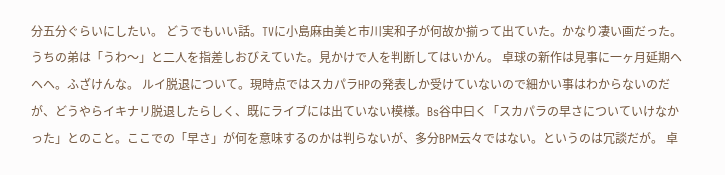分五分ぐらいにしたい。 どうでもいい話。TVに小島麻由美と市川実和子が何故か揃って出ていた。かなり凄い画だった。うちの弟は「うわ〜」と二人を指差しおびえていた。見かけで人を判断してはいかん。 卓球の新作は見事に一ヶ月延期ヘヘヘ。ふざけんな。 ルイ脱退について。現時点ではスカパラHPの発表しか受けていないので細かい事はわからないのだが、どうやらイキナリ脱退したらしく、既にライブには出ていない模様。Bs谷中曰く「スカパラの早さについていけなかった」とのこと。ここでの「早さ」が何を意味するのかは判らないが、多分BPM云々ではない。というのは冗談だが。 卓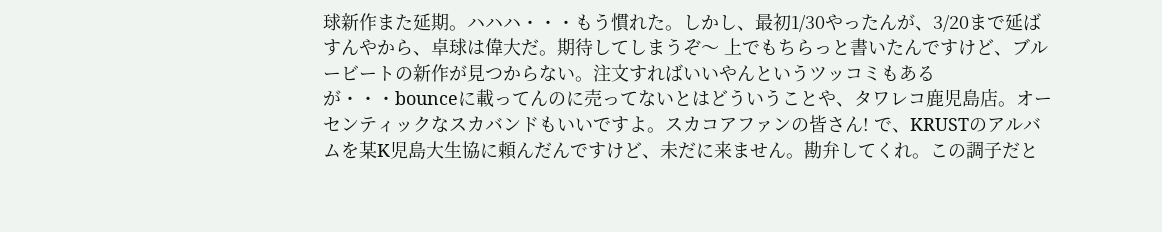球新作また延期。ハハハ・・・もう慣れた。しかし、最初1/30やったんが、3/20まで延ばすんやから、卓球は偉大だ。期待してしまうぞ〜 上でもちらっと書いたんですけど、ブルービートの新作が見つからない。注文すればいいやんというツッコミもあるが・・・bounceに載ってんのに売ってないとはどういうことや、タワレコ鹿児島店。オーセンティックなスカバンドもいいですよ。スカコアファンの皆さん! で、KRUSTのアルバムを某K児島大生協に頼んだんですけど、未だに来ません。勘弁してくれ。この調子だと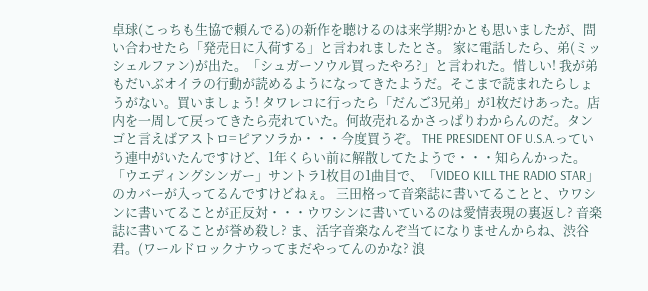卓球(こっちも生協で頼んでる)の新作を聴けるのは来学期?かとも思いましたが、問い合わせたら「発売日に入荷する」と言われましたとさ。 家に電話したら、弟(ミッシェルファン)が出た。「シュガーソウル買ったやろ?」と言われた。惜しい! 我が弟もだいぶオイラの行動が読めるようになってきたようだ。そこまで読まれたらしょうがない。買いましょう! タワレコに行ったら「だんご3兄弟」が1枚だけあった。店内を一周して戻ってきたら売れていた。何故売れるかさっぱりわからんのだ。タンゴと言えばアストロ=ピアソラか・・・今度買うぞ。 THE PRESIDENT OF U.S.A.っていう連中がいたんですけど、1年くらい前に解散してたようで・・・知らんかった。「ウエディングシンガー」サントラ1枚目の1曲目で、「VIDEO KILL THE RADIO STAR」のカバーが入ってるんですけどねぇ。 三田格って音楽誌に書いてることと、ウワシンに書いてることが正反対・・・ウワシンに書いているのは愛情表現の裏返し? 音楽誌に書いてることが誉め殺し? ま、活字音楽なんぞ当てになりませんからね、渋谷君。(ワールドロックナウってまだやってんのかな? 浪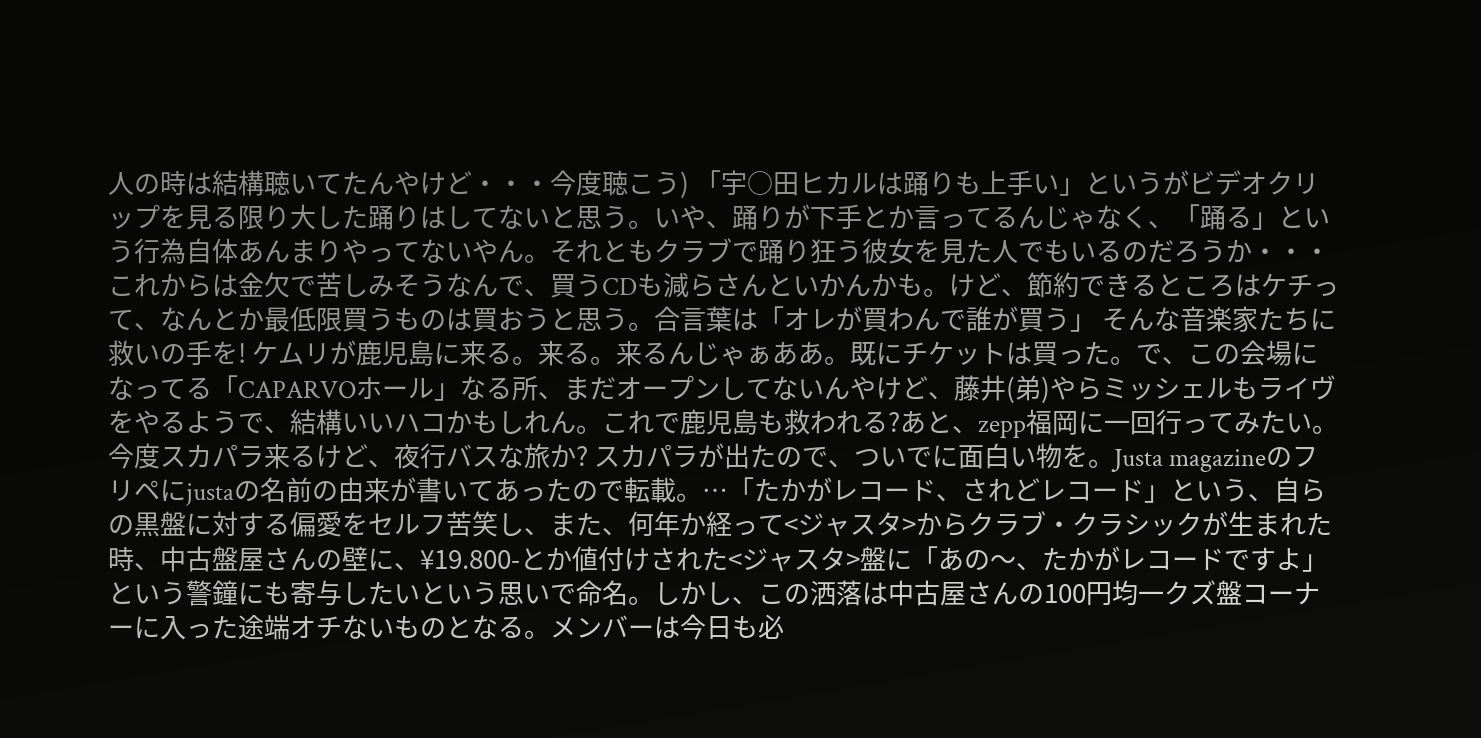人の時は結構聴いてたんやけど・・・今度聴こう) 「宇○田ヒカルは踊りも上手い」というがビデオクリップを見る限り大した踊りはしてないと思う。いや、踊りが下手とか言ってるんじゃなく、「踊る」という行為自体あんまりやってないやん。それともクラブで踊り狂う彼女を見た人でもいるのだろうか・・・ これからは金欠で苦しみそうなんで、買うCDも減らさんといかんかも。けど、節約できるところはケチって、なんとか最低限買うものは買おうと思う。合言葉は「オレが買わんで誰が買う」 そんな音楽家たちに救いの手を! ケムリが鹿児島に来る。来る。来るんじゃぁああ。既にチケットは買った。で、この会場になってる「CAPARVOホール」なる所、まだオープンしてないんやけど、藤井(弟)やらミッシェルもライヴをやるようで、結構いいハコかもしれん。これで鹿児島も救われる?あと、zepp福岡に一回行ってみたい。今度スカパラ来るけど、夜行バスな旅か? スカパラが出たので、ついでに面白い物を。Justa magazineのフリペにjustaの名前の由来が書いてあったので転載。…「たかがレコード、されどレコード」という、自らの黒盤に対する偏愛をセルフ苦笑し、また、何年か経って<ジャスタ>からクラブ・クラシックが生まれた時、中古盤屋さんの壁に、¥19.800-とか値付けされた<ジャスタ>盤に「あの〜、たかがレコードですよ」という警鐘にも寄与したいという思いで命名。しかし、この洒落は中古屋さんの100円均一クズ盤コーナーに入った途端オチないものとなる。メンバーは今日も必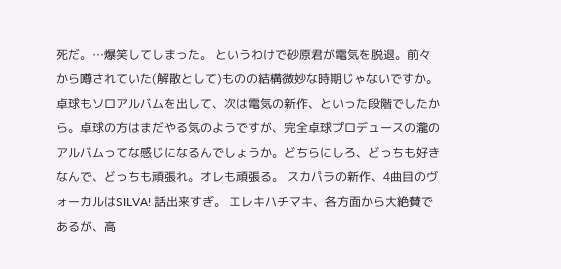死だ。…爆笑してしまった。 というわけで砂原君が電気を脱退。前々から噂されていた(解散として)ものの結構微妙な時期じゃないですか。卓球もソロアルバムを出して、次は電気の新作、といった段階でしたから。卓球の方はまだやる気のようですが、完全卓球プロデュースの瀧のアルバムってな感じになるんでしょうか。どちらにしろ、どっちも好きなんで、どっちも頑張れ。オレも頑張る。 スカパラの新作、4曲目のヴォーカルはSILVA! 話出来すぎ。 エレキハチマキ、各方面から大絶賛であるが、高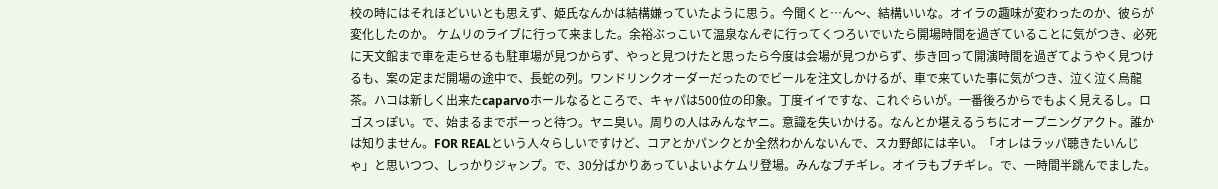校の時にはそれほどいいとも思えず、姫氏なんかは結構嫌っていたように思う。今聞くと…ん〜、結構いいな。オイラの趣味が変わったのか、彼らが変化したのか。 ケムリのライブに行って来ました。余裕ぶっこいて温泉なんぞに行ってくつろいでいたら開場時間を過ぎていることに気がつき、必死に天文館まで車を走らせるも駐車場が見つからず、やっと見つけたと思ったら今度は会場が見つからず、歩き回って開演時間を過ぎてようやく見つけるも、案の定まだ開場の途中で、長蛇の列。ワンドリンクオーダーだったのでビールを注文しかけるが、車で来ていた事に気がつき、泣く泣く烏龍茶。ハコは新しく出来たcaparvoホールなるところで、キャパは500位の印象。丁度イイですな、これぐらいが。一番後ろからでもよく見えるし。ロゴスっぽい。で、始まるまでボーっと待つ。ヤニ臭い。周りの人はみんなヤニ。意識を失いかける。なんとか堪えるうちにオープニングアクト。誰かは知りません。FOR REALという人々らしいですけど、コアとかパンクとか全然わかんないんで、スカ野郎には辛い。「オレはラッパ聴きたいんじゃ」と思いつつ、しっかりジャンプ。で、30分ばかりあっていよいよケムリ登場。みんなブチギレ。オイラもブチギレ。で、一時間半跳んでました。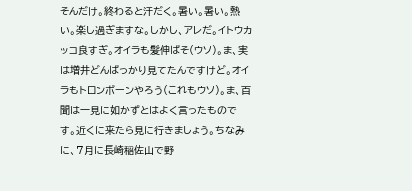そんだけ。終わると汗だく。暑い。暑い。熱い。楽し過ぎますな。しかし、アレだ。イトウカッコ良すぎ。オイラも髪伸ばそ(ウソ)。ま、実は増井どんばっかり見てたんですけど。オイラもトロンボーンやろう(これもウソ)。ま、百聞は一見に如かずとはよく言ったものです。近くに来たら見に行きましょう。ちなみに、7月に長崎稲佐山で野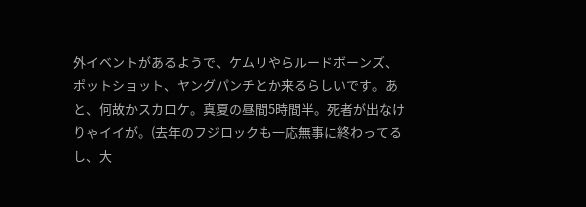外イベントがあるようで、ケムリやらルードボーンズ、ポットショット、ヤングパンチとか来るらしいです。あと、何故かスカロケ。真夏の昼間5時間半。死者が出なけりゃイイが。(去年のフジロックも一応無事に終わってるし、大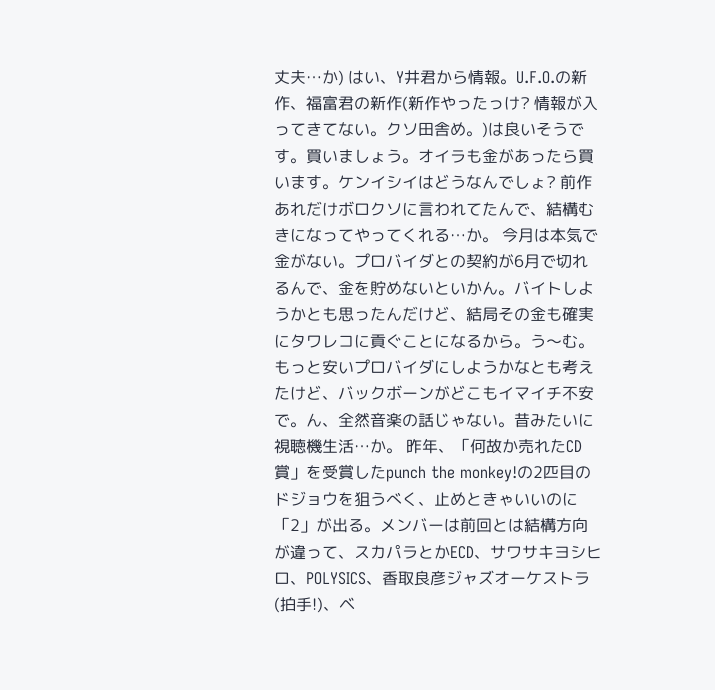丈夫…か) はい、Y井君から情報。U.F.O.の新作、福富君の新作(新作やったっけ? 情報が入ってきてない。クソ田舎め。)は良いそうです。買いましょう。オイラも金があったら買います。ケンイシイはどうなんでしょ? 前作あれだけボロクソに言われてたんで、結構むきになってやってくれる…か。 今月は本気で金がない。プロバイダとの契約が6月で切れるんで、金を貯めないといかん。バイトしようかとも思ったんだけど、結局その金も確実にタワレコに貢ぐことになるから。う〜む。もっと安いプロバイダにしようかなとも考えたけど、バックボーンがどこもイマイチ不安で。ん、全然音楽の話じゃない。昔みたいに視聴機生活…か。 昨年、「何故か売れたCD賞」を受賞したpunch the monkey!の2匹目のドジョウを狙うべく、止めときゃいいのに「2」が出る。メンバーは前回とは結構方向が違って、スカパラとかECD、サワサキヨシヒロ、POLYSICS、香取良彦ジャズオーケストラ(拍手!)、ベ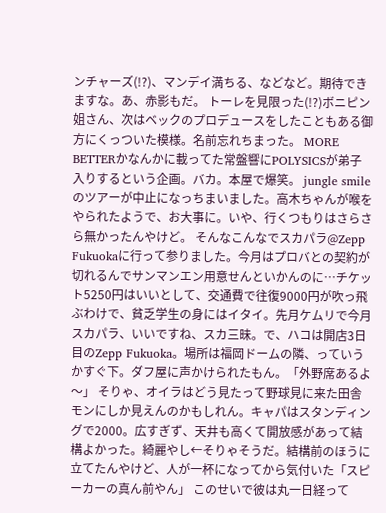ンチャーズ(!?)、マンデイ満ちる、などなど。期待できますな。あ、赤影もだ。 トーレを見限った(!?)ボニピン姐さん、次はベックのプロデュースをしたこともある御方にくっついた模様。名前忘れちまった。 MORE BETTERかなんかに載ってた常盤響にPOLYSICSが弟子入りするという企画。バカ。本屋で爆笑。 jungle smileのツアーが中止になっちまいました。高木ちゃんが喉をやられたようで、お大事に。いや、行くつもりはさらさら無かったんやけど。 そんなこんなでスカパラ@Zepp Fukuokaに行って参りました。今月はプロバとの契約が切れるんでサンマンエン用意せんといかんのに…チケット5250円はいいとして、交通費で往復9000円が吹っ飛ぶわけで、貧乏学生の身にはイタイ。先月ケムリで今月スカパラ、いいですね、スカ三昧。で、ハコは開店3日目のZepp Fukuoka。場所は福岡ドームの隣、っていうかすぐ下。ダフ屋に声かけられたもん。「外野席あるよ〜」 そりゃ、オイラはどう見たって野球見に来た田舎モンにしか見えんのかもしれん。キャパはスタンディングで2000。広すぎず、天井も高くて開放感があって結構よかった。綺麗やし←そりゃそうだ。結構前のほうに立てたんやけど、人が一杯になってから気付いた「スピーカーの真ん前やん」 このせいで彼は丸一日経って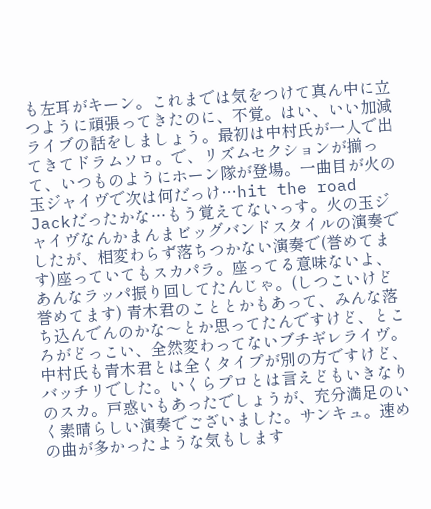も左耳がキーン。これまでは気をつけて真ん中に立つように頑張ってきたのに、不覚。はい、いい加減ライブの話をしましょう。最初は中村氏が一人で出てきてドラムソロ。で、リズムセクションが揃って、いつものようにホーン隊が登場。一曲目が火の玉ジャイヴで次は何だっけ…hit the road Jackだったかな…もう覚えてないっす。火の玉ジャイヴなんかまんまビッグバンドスタイルの演奏でしたが、相変わらず落ちつかない演奏で(誉めてます)座っていてもスカパラ。座ってる意味ないよ、あんなラッパ振り回してたんじゃ。(しつこいけど誉めてます) 青木君のこととかもあって、みんな落ち込んでんのかな〜とか思ってたんですけど、ところがどっこい、全然変わってないブチギレライヴ。中村氏も青木君とは全くタイプが別の方ですけど、バッチリでした。いくらプロとは言えどもいきなりのスカ。戸惑いもあったでしょうが、充分満足のいく素晴らしい演奏でございました。サンキュ。速めの曲が多かったような気もします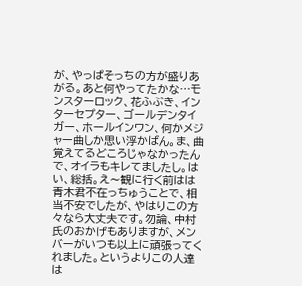が、やっぱそっちの方が盛りあがる。あと何やってたかな…モンスターロック、花ふぶき、インターセプター、ゴールデンタイガー、ホールインワン、何かメジャー曲しか思い浮かばん。ま、曲覚えてるどころじゃなかったんで、オイラもキレてましたし。はい、総括。え〜観に行く前はは青木君不在っちゅうことで、相当不安でしたが、やはりこの方々なら大丈夫です。勿論、中村氏のおかげもありますが、メンバーがいつも以上に頑張ってくれました。というよりこの人達は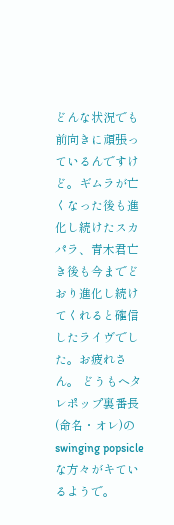どんな状況でも前向きに頑張っているんですけど。ギムラが亡くなった後も進化し続けたスカパラ、青木君亡き後も今までどおり進化し続けてくれると確信したライヴでした。お疲れさん。 どうもヘタレポップ裏番長(命名・オレ)のswinging popsicleな方々がキているようで。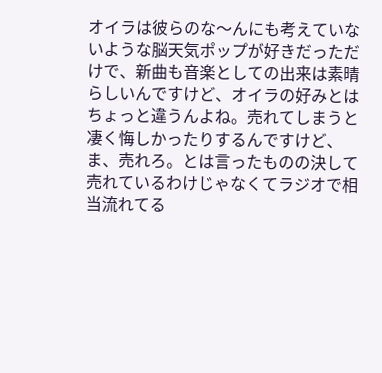オイラは彼らのな〜んにも考えていないような脳天気ポップが好きだっただけで、新曲も音楽としての出来は素晴らしいんですけど、オイラの好みとはちょっと違うんよね。売れてしまうと凄く悔しかったりするんですけど、ま、売れろ。とは言ったものの決して売れているわけじゃなくてラジオで相当流れてる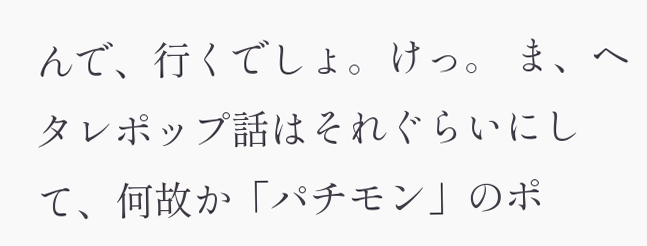んで、行くでしょ。けっ。 ま、ヘタレポップ話はそれぐらいにして、何故か「パチモン」のポ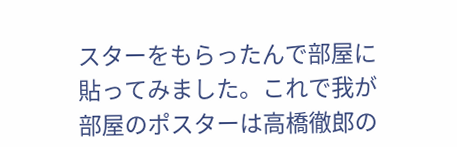スターをもらったんで部屋に貼ってみました。これで我が部屋のポスターは高橋徹郎の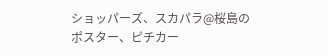ショッパーズ、スカパラ@桜島のポスター、ピチカー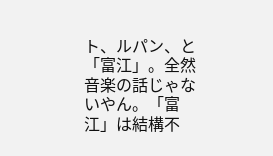ト、ルパン、と「富江」。全然音楽の話じゃないやん。「富江」は結構不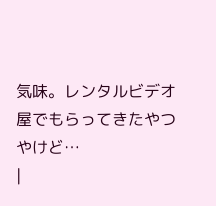気味。レンタルビデオ屋でもらってきたやつやけど…
|